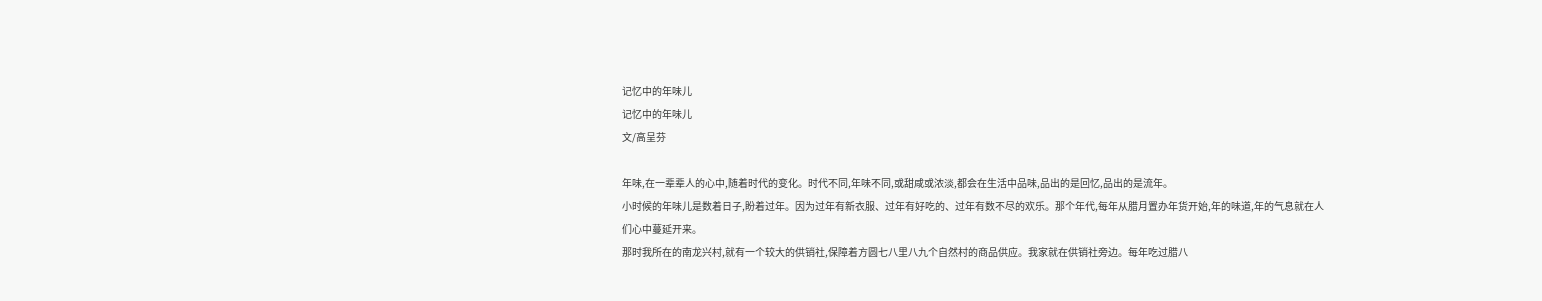记忆中的年味儿
记忆中的年味儿
文/高呈芬

年味,在一辈辈人的心中,随着时代的变化。时代不同,年味不同,或甜咸或浓淡,都会在生活中品味,品出的是回忆,品出的是流年。
小时候的年味儿是数着日子,盼着过年。因为过年有新衣服、过年有好吃的、过年有数不尽的欢乐。那个年代,每年从腊月置办年货开始,年的味道,年的气息就在人们心中蔓延开来。
那时我所在的南龙兴村,就有一个较大的供销社,保障着方圆七八里八九个自然村的商品供应。我家就在供销社旁边。每年吃过腊八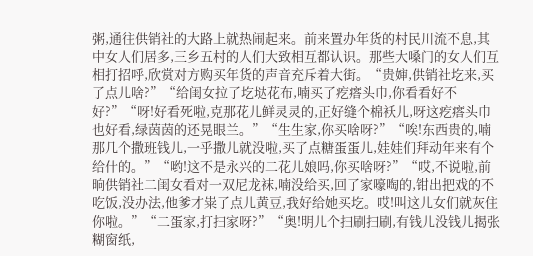粥,通往供销社的大路上就热闹起来。前来置办年货的村民川流不息,其中女人们居多,三乡五村的人们大致相互都认识。那些大嗓门的女人们互相打招呼,欣赏对方购买年货的声音充斥着大街。“贵婶,供销社圪来,买了点儿啥?”“给闺女拉了圪垯花布,喃买了疙瘩头巾,你看看好不好?”“呀!好看死啦,克那花儿鲜灵灵的,正好缝个棉袄儿,呀这疙瘩头巾也好看,绿茵茵的还晃眼兰。”“生生家,你买啥呀?”“唉!东西贵的,喃那几个撒班钱儿,一乎撒儿就没啦,买了点糖蛋蛋儿,娃娃们拜动年来有个给什的。”“哟!这不是永兴的二花儿娘吗,你买啥呀?”“哎,不说啦,前晌供销社二闺女看对一双尼龙袜,喃没给买,回了家嚎啕的,钳出把戏的不吃饭,没办法,他爹才粜了点儿黄豆,我好给她买圪。哎!叫这儿女们就灰住你啦。”“二蛋家,打扫家呀?”“奥!明儿个扫刷扫刷,有钱儿没钱儿揭张糊窗纸,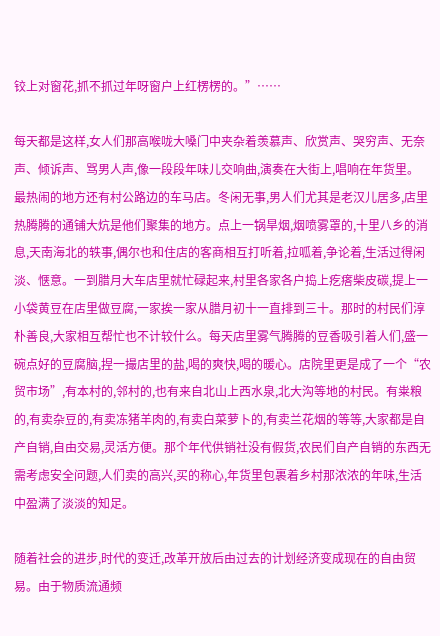铰上对窗花,抓不抓过年呀窗户上红楞楞的。”……

每天都是这样,女人们那高喉咙大嗓门中夹杂着羡慕声、欣赏声、哭穷声、无奈声、倾诉声、骂男人声,像一段段年味儿交响曲,演奏在大街上,唱响在年货里。
最热闹的地方还有村公路边的车马店。冬闲无事,男人们尤其是老汉儿居多,店里热腾腾的通铺大炕是他们聚集的地方。点上一锅旱烟,烟喷雾罩的,十里八乡的消息,天南海北的轶事,偶尔也和住店的客商相互打听着,拉呱着,争论着,生活过得闲淡、惬意。一到腊月大车店里就忙碌起来,村里各家各户捣上疙瘩柴皮碳,提上一小袋黄豆在店里做豆腐,一家挨一家从腊月初十一直排到三十。那时的村民们淳朴善良,大家相互帮忙也不计较什么。每天店里雾气腾腾的豆香吸引着人们,盛一碗点好的豆腐脑,捏一撮店里的盐,喝的爽快,喝的暖心。店院里更是成了一个“农贸市场”,有本村的,邻村的,也有来自北山上西水泉,北大沟等地的村民。有粜粮的,有卖杂豆的,有卖冻猪羊肉的,有卖白菜萝卜的,有卖兰花烟的等等,大家都是自产自销,自由交易,灵活方便。那个年代供销社没有假货,农民们自产自销的东西无需考虑安全问题,人们卖的高兴,买的称心,年货里包裹着乡村那浓浓的年味,生活中盈满了淡淡的知足。

随着社会的进步,时代的变迁,改革开放后由过去的计划经济变成现在的自由贸易。由于物质流通频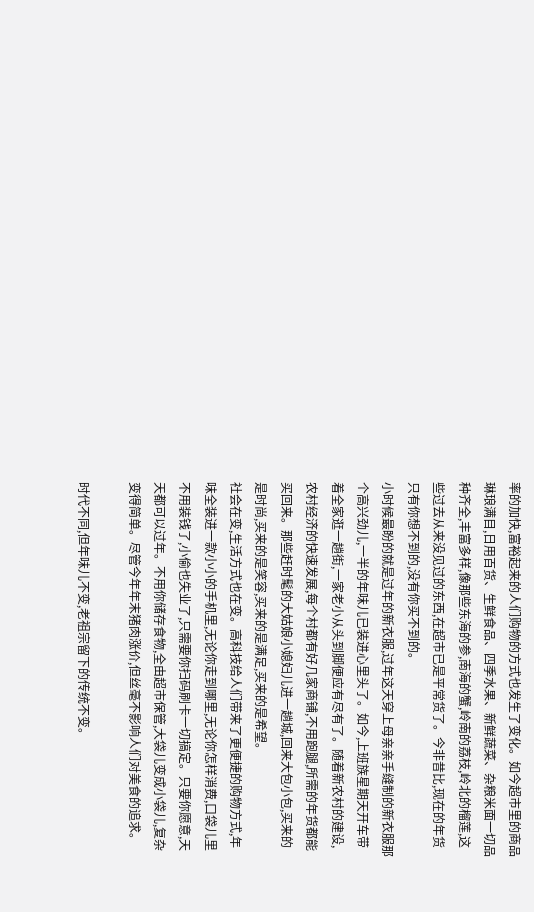率的加快,富裕起来的人们购物的方式也发生了变化。如今超市里的商品琳琅满目,日用百货、生鲜食品、四季水果、新鲜蔬菜、杂粮米面一切品种齐全,丰富多样,像那些东海的参,南海的蟹,岭南的荔枝,岭北的榴莲,这些过去从来没见过的东西,在超市已是平常货了。今非昔比,现在的年货只有你想不到的,没有你买不到的。
小时候最盼的就是过年的新衣服,过年这天穿上母亲亲手缝制的新衣服那个高兴劲儿,一半的年味儿已装进心里头了。如今,上班族星期天开车带着全家逛一趟街,一家老小从头到脚便应有尽有了。随着新农村的建设,农村经济的快速发展,每个村都有好几家商铺,不用跑腿,所需的年货都能买回来。那些赶时髦的大姑娘小媳妇儿进一趟城,回来大包小包,买来的是时尚,买来的是笑容,买来的是满足,买来的是希望。
社会在变,生活方式也在变。高科技给人们带来了更便捷的购物方式,年味全装进一款小小的手机里,无论你走到哪里,无论你怎样消费,口袋儿里不用装钱了,小偷也失业了,只需要你扫码刷卡一切搞定。只要你愿意,天天都可以过年。不用你储存食物,全由超市保管,大袋儿变成小袋儿,复杂变得简单。尽管今年年末猪肉涨价,但丝毫不影响人们对美食的追求。

时代不同,但年味儿不变,老祖宗留下的传统不变。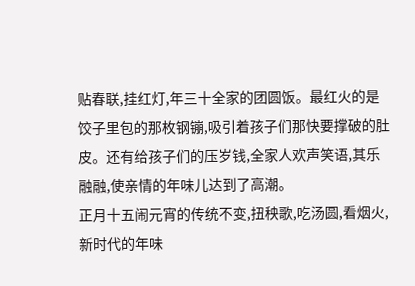贴春联,挂红灯,年三十全家的团圆饭。最红火的是饺子里包的那枚钢镚,吸引着孩子们那快要撑破的肚皮。还有给孩子们的压岁钱,全家人欢声笑语,其乐融融,使亲情的年味儿达到了高潮。
正月十五闹元宵的传统不变,扭秧歌,吃汤圆,看烟火,新时代的年味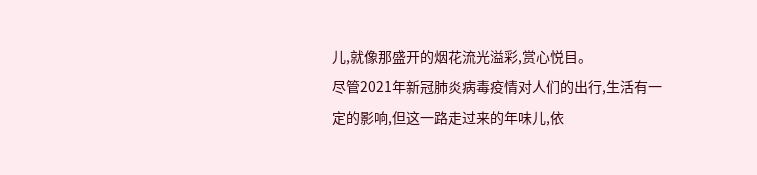儿,就像那盛开的烟花流光溢彩,赏心悦目。
尽管2021年新冠肺炎病毒疫情对人们的出行,生活有一定的影响,但这一路走过来的年味儿,依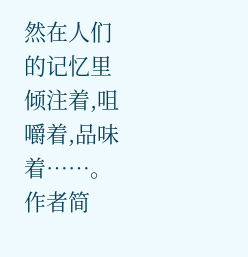然在人们的记忆里倾注着,咀嚼着,品味着……。
作者简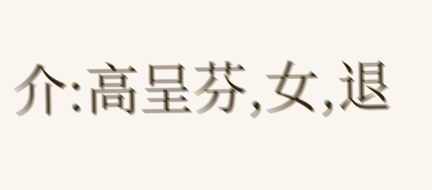介:高呈芬,女,退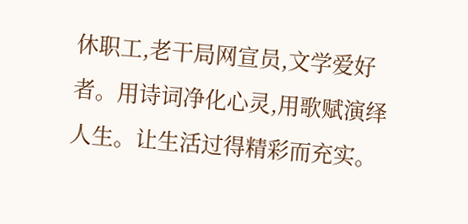休职工,老干局网宣员,文学爱好者。用诗词净化心灵,用歌赋演绎人生。让生活过得精彩而充实。